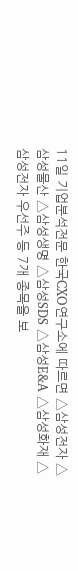11일 기업분석전문 한국CXO연구소에 따르면 △삼성전자 △삼성물산 △삼성생명 △삼성SDS △삼성E&A △삼성화재 △삼성전자 우선주 등 7개 종목을 보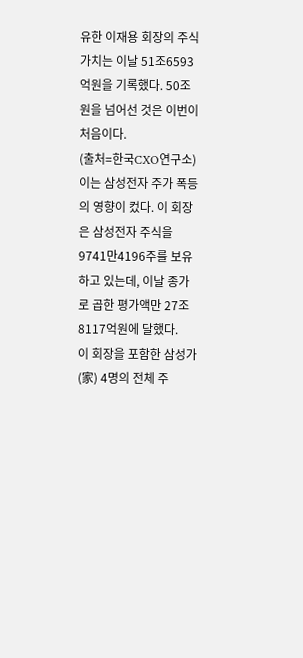유한 이재용 회장의 주식 가치는 이날 51조6593억원을 기록했다. 50조원을 넘어선 것은 이번이 처음이다.
(출처=한국CXO연구소)
이는 삼성전자 주가 폭등의 영향이 컸다. 이 회장은 삼성전자 주식을 9741만4196주를 보유하고 있는데, 이날 종가로 곱한 평가액만 27조8117억원에 달했다.
이 회장을 포함한 삼성가(家) 4명의 전체 주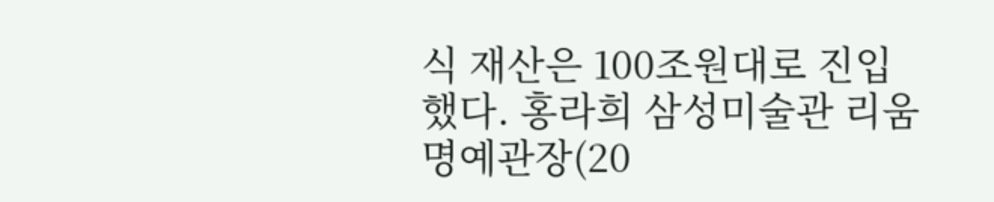식 재산은 100조원대로 진입했다. 홍라희 삼성미술관 리움 명예관장(20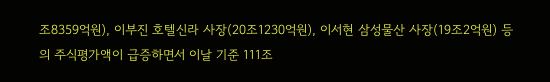조8359억원), 이부진 호텔신라 사장(20조1230억원), 이서현 삼성물산 사장(19조2억원) 등의 주식평가액이 급증하면서 이날 기준 111조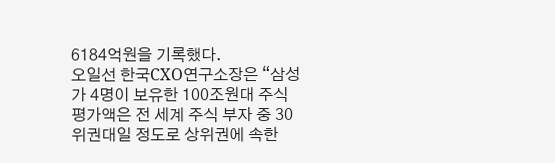6184억원을 기록했다.
오일선 한국CXO연구소장은 “삼성가 4명이 보유한 100조원대 주식평가액은 전 세계 주식 부자 중 30위권대일 정도로 상위권에 속한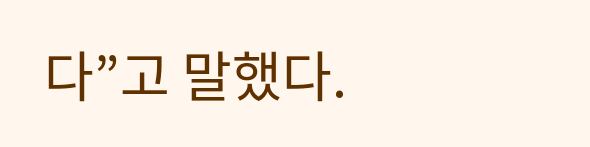다”고 말했다.